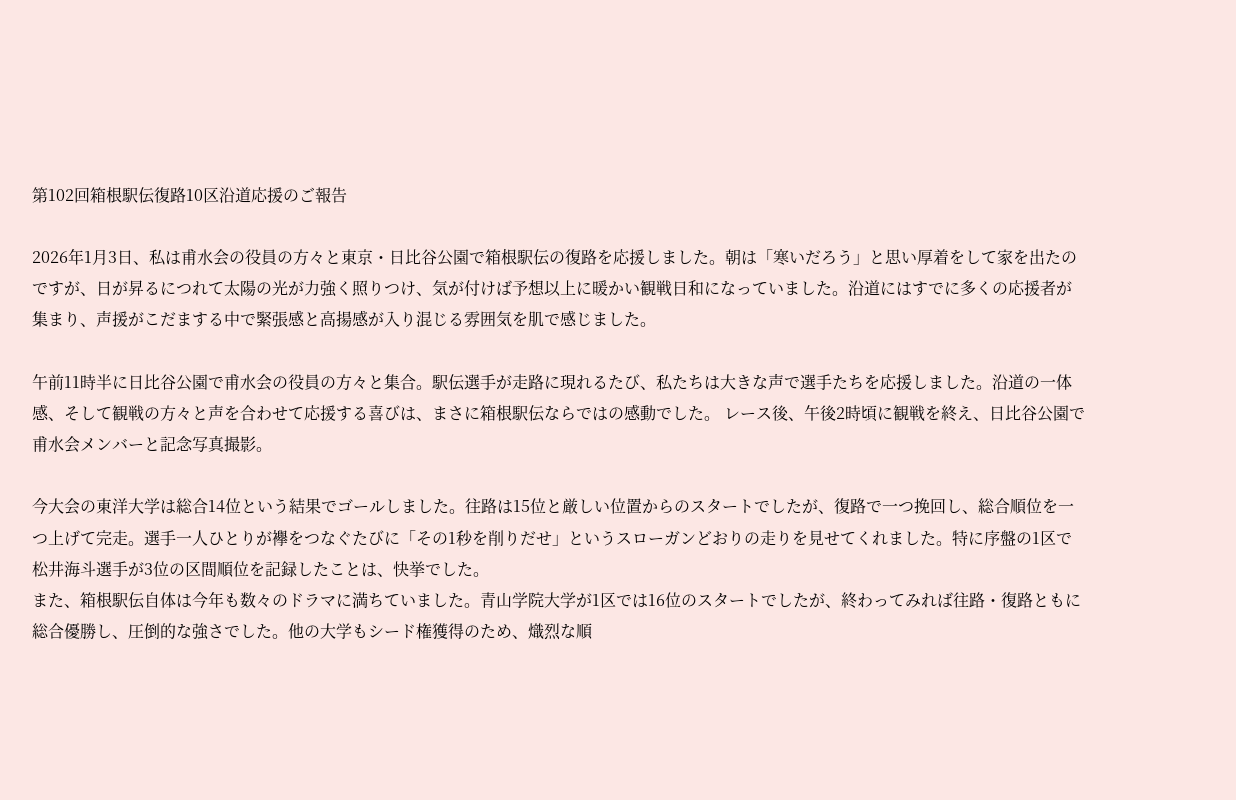第102回箱根駅伝復路10区沿道応援のご報告

2026年1月3日、私は甫水会の役員の方々と東京・日比谷公園で箱根駅伝の復路を応援しました。朝は「寒いだろう」と思い厚着をして家を出たのですが、日が昇るにつれて太陽の光が力強く照りつけ、気が付けば予想以上に暖かい観戦日和になっていました。沿道にはすでに多くの応援者が集まり、声援がこだまする中で緊張感と高揚感が入り混じる雰囲気を肌で感じました。

午前11時半に日比谷公園で甫水会の役員の方々と集合。駅伝選手が走路に現れるたび、私たちは大きな声で選手たちを応援しました。沿道の一体感、そして観戦の方々と声を合わせて応援する喜びは、まさに箱根駅伝ならではの感動でした。 レース後、午後2時頃に観戦を終え、日比谷公園で甫水会メンバーと記念写真撮影。

今大会の東洋大学は総合14位という結果でゴールしました。往路は15位と厳しい位置からのスタートでしたが、復路で一つ挽回し、総合順位を一つ上げて完走。選手一人ひとりが襷をつなぐたびに「その1秒を削りだせ」というスローガンどおりの走りを見せてくれました。特に序盤の1区で松井海斗選手が3位の区間順位を記録したことは、快挙でした。
また、箱根駅伝自体は今年も数々のドラマに満ちていました。青山学院大学が1区では16位のスタートでしたが、終わってみれば往路・復路ともに総合優勝し、圧倒的な強さでした。他の大学もシード権獲得のため、熾烈な順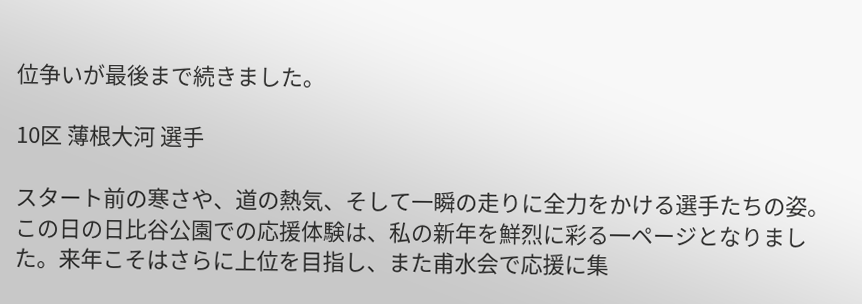位争いが最後まで続きました。

10区 薄根大河 選手

スタート前の寒さや、道の熱気、そして一瞬の走りに全力をかける選手たちの姿。
この日の日比谷公園での応援体験は、私の新年を鮮烈に彩る一ページとなりました。来年こそはさらに上位を目指し、また甫水会で応援に集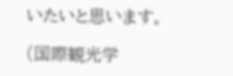いたいと思います。

(国際観光学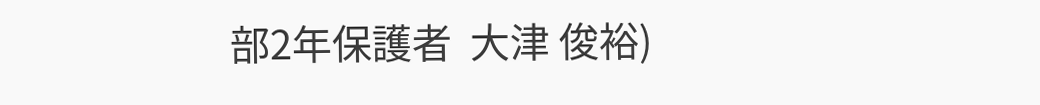部2年保護者  大津 俊裕)